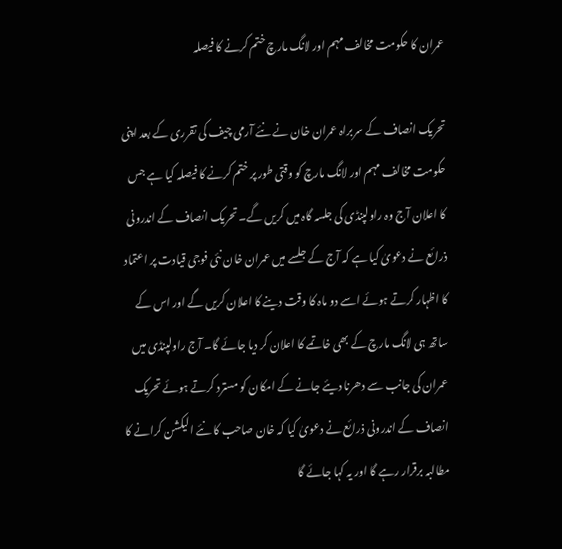عمران کا حکومت مخالف مہم اور لانگ مارچ ختم کرنے کا فیصلہ

تحریک انصاف کے سربراہ عمران خان نے نئے آرمی چیف کی تقرری کے بعد اپنی حکومت مخالف مہم اور لانگ مارچ کو وقتی طور پر ختم کرنے کا فیصلہ کیا ہے جس کا اعلان آج وہ راولپنڈی کی جلسہ گاہ میں کریں گے۔ تحریک انصاف کے اندرونی ذرائع نے دعویٰ کیا ہے کہ آج کے جلسے میں عمران خان نئی فوجی قیادت پر اعتماد کا اظہار کرتے ہوئے اسے دو ماہ کا وقت دینے کا اعلان کریں گے اور اس کے ساتھ ہی لانگ مارچ کے بھی خاتمے کا اعلان کر دیا جائے گا۔ آج راولپنڈی میں عمران کی جانب سے دھرنا دیئے جانے کے امکان کو مسترد کرتے ہوئے تحریک انصاف کے اندرونی ذرائع نے دعویٰ کیا کہ خان صاحب کا نئے الیکشن کرانے کا مطالبہ برقرار رہے گا اور یہ کہا جائے گا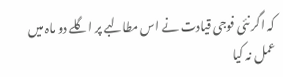کہ اگر نئی فوجی قیادت نے اس مطالبے پر اگلے دو ماہ میں عمل نہ کیا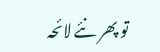تو پھر نئے لائحہ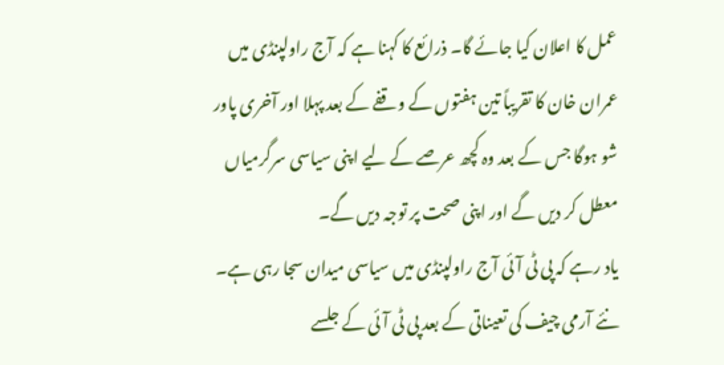عمل کا اعلان کیا جائے گا۔ ذرائع کا کہنا ہے کہ آج راولپنڈی میں عمران خان کا تقریباً تین ہفتوں کے وقفے کے بعد پہلا اور آخری پاور شو ہوگا جس کے بعد وہ کچھ عرصے کے لیے اپنی سیاسی سرگرمیاں معطل کر دیں گے اور اپنی صحت پر توجہ دیں گے۔
یاد رہے کہ پی ٹی آئی آج راولپنڈی میں سیاسی میدان سجا رہی ہے۔ نئے آرمی چیف کی تعیناتی کے بعد پی ٹی آئی کے جلسے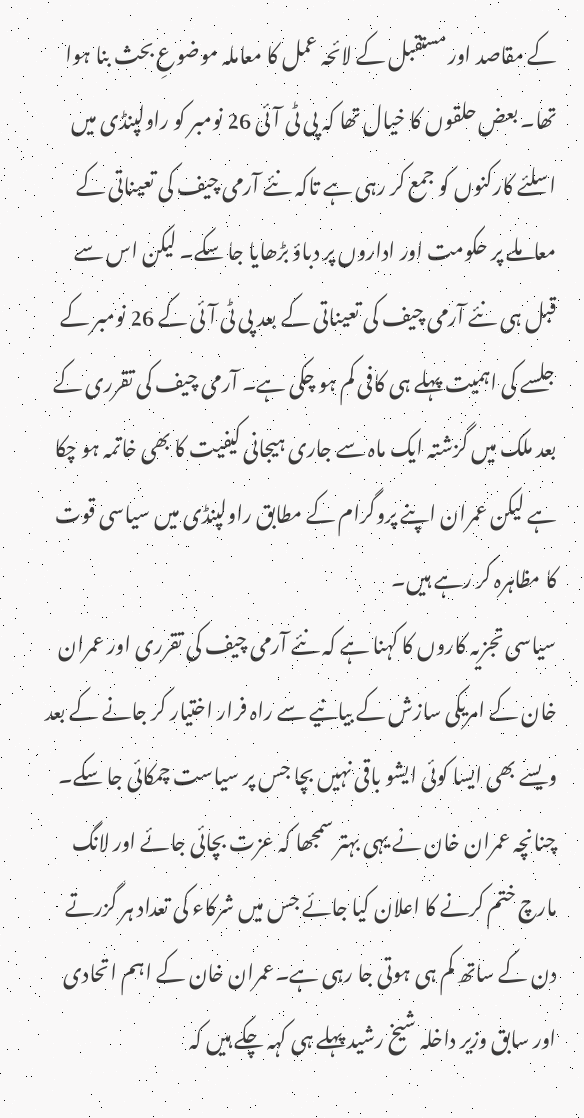کے مقاصد اور مستقبل کے لائحہ عمل کا معاملہ موضوعِ بحث بنا ہوا تھا۔ بعض حلقوں کا خیال تھا کہ پی ٹی آئی 26 نومبر کو راولپنڈی میں اسلئے کارکنوں کو جمع کر رہی ہے تاکہ نئے آرمی چیف کی تعیناتی کے معاملے پر حکومت اور اداروں پر دباؤ بڑھایا جا سکے۔ لیکن اس سے قبل ہی نئے آرمی چیف کی تعیناتی کے بعد پی ٹی آئی کے 26 نومبر کے جلسے کی اہمیت پہلے ہی کافی کم ہو چکی ہے۔ آرمی چیف کی تقرری کے بعد ملک میں گزشتہ ایک ماہ سے جاری ہیجانی کیفیت کا بھی خاتمہ ہو چکا ہے لیکن عمران اپنے پروگرام کے مطابق راولپنڈی میں سیاسی قوت کا مظاہرہ کر رہے ہیں۔
سیاسی تجزیہ کاروں کا کہنا ہے کہ نئے آرمی چیف کی تقرری اور عمران خان کے امریکی سازش کے بیانیے سے راہ فرار اختیار کر جانے کے بعد ویسے بھی ایسا کوئی ایشو باقی نہیں بچا جس پر سیاست چمکائی جا سکے۔ چنانچہ عمران خان نے یہی بہتر سمجھا کہ عزت بچائی جائے اور لانگ مارچ ختم کرنے کا اعلان کیا جائے جس میں شرکاء کی تعداد ہر گزرتے دن کے ساتھ کم ہی ہوتی جا رہی ہے۔عمران خان کے اہم اتحادی اور سابق وزیر داخلہ شیخ رشید پہلے ہی کہہ چکے ہیں کہ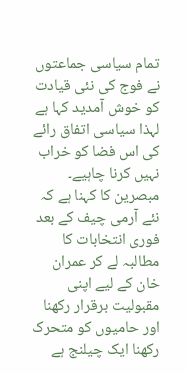تمام سیاسی جماعتوں نے فوج کی نئی قیادت کو خوش آمدید کہا ہے لہذا سیاسی اتفاق رائے کی اس فضا کو خراب نہیں کرنا چاہیے۔ مبصرین کا کہنا ہے کہ نئے آرمی چیف کے بعد فوری انتخابات کا مطالبہ لے کر عمران خان کے لیے اپنی مقبولیت برقرار رکھنا اور حامیوں کو متحرک رکھنا ایک چیلنج ہے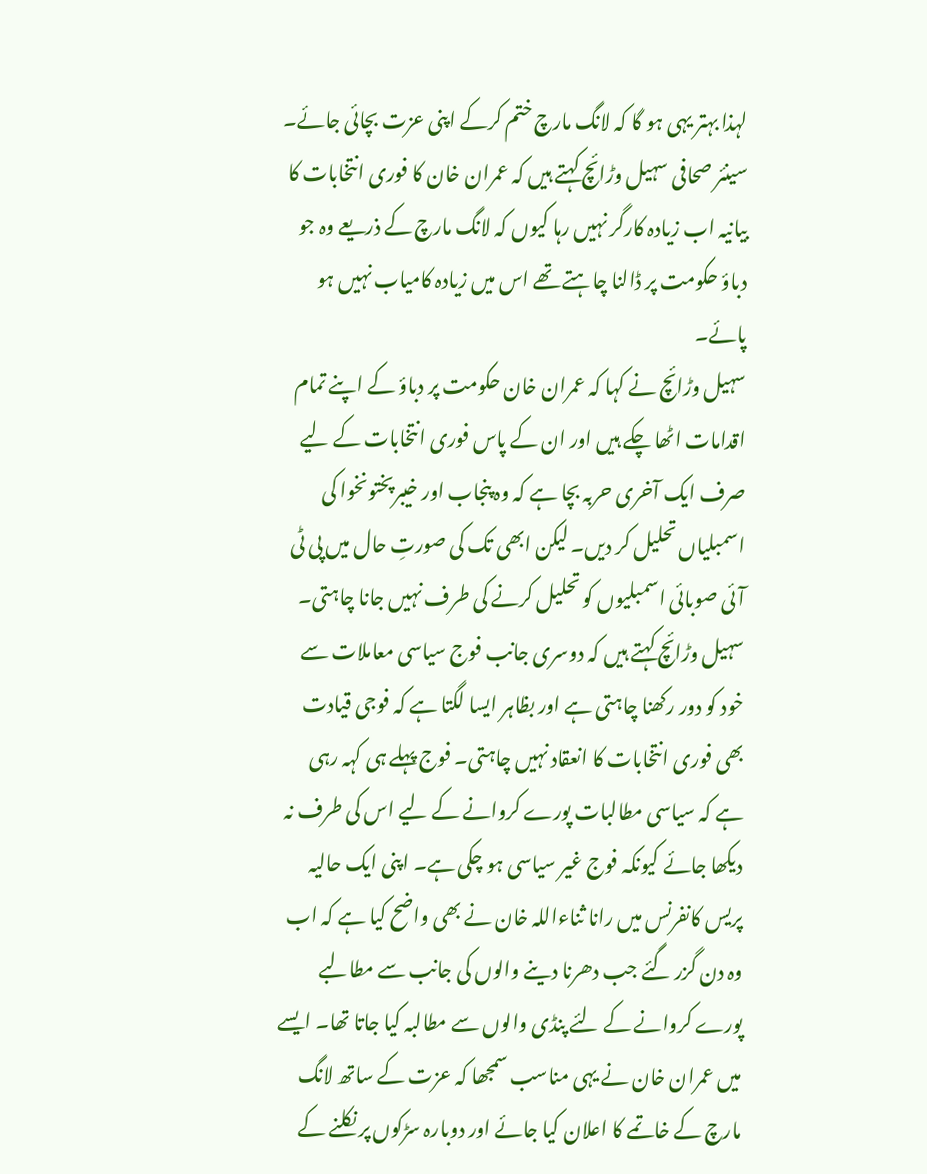لہذا بہتر یہی ہو گا کہ لانگ مارچ ختم کرکے اپنی عزت بچائی جائے۔ سینئر صحافی سہیل وڑائچ کہتے ہیں کہ عمران خان کا فوری انتخابات کا بیانیہ اب زیادہ کارگر نہیں رہا کیوں کہ لانگ مارچ کے ذریعے وہ جو دباؤ حکومت پر ڈالنا چاہتے تھے اس میں زیادہ کامیاب نہیں ہو پائے۔
سہیل وڑائچ نے کہا کہ عمران خان حکومت پر دباؤ کے اپنے تمام اقدامات اٹھا چکے ہیں اور ان کے پاس فوری انتخابات کے لیے صرف ایک آخری حربہ بچا ہے کہ وہ پنجاب اور خیبرپختونخوا کی اسمبلیاں تحلیل کر دیں۔ لیکن ابھی تک کی صورتِ حال میں پی ٹی آئی صوبائی اسمبلیوں کو تحلیل کرنے کی طرف نہیں جانا چاہتی۔ سہیل وڑائچ کہتے ہیں کہ دوسری جانب فوج سیاسی معاملات سے خود کو دور رکھنا چاہتی ہے اور بظاہر ایسا لگتا ہے کہ فوجی قیادت بھی فوری انتخابات کا انعقاد نہیں چاہتی۔ فوج پہلے ہی کہہ رہی ہے کہ سیاسی مطالبات پورے کروانے کے لیے اس کی طرف نہ دیکھا جائے کیونکہ فوج غیر سیاسی ہو چکی ہے۔ اپنی ایک حالیہ پریس کانفرنس میں رانا ثناءاللہ خان نے بھی واضح کیا ہے کہ اب وہ دن گزر گئے جب دھرنا دینے والوں کی جانب سے مطالبے پورے کروانے کے لئے پنڈی والوں سے مطالبہ کیا جاتا تھا۔ ایسے میں عمران خان نے یہی مناسب سمجھا کہ عزت کے ساتھ لانگ مارچ کے خاتمے کا اعلان کیا جائے اور دوبارہ سڑکوں پر نکلنے کے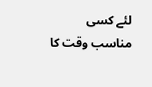لئے کسی مناسب وقت کا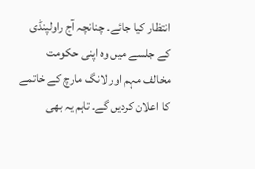انتظار کیا جائے۔ چنانچہ آج راولپنڈی کے جلسے میں وہ اپنی حکومت مخالف مہم اور لانگ مارچ کے خاتمے کا اعلان کردیں گے۔ تاہم یہ بھی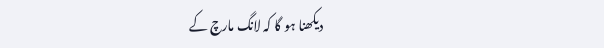دیکھنا ہو گا کہ لانگ مارچ کے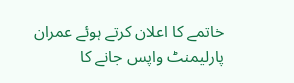خاتمے کا اعلان کرتے ہوئے عمران پارلیمنٹ واپس جانے کا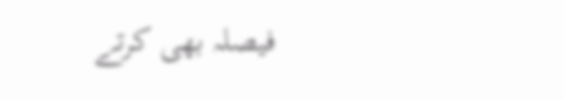فیصلہ بھی کرتے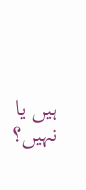ہیں یا نہیں؟